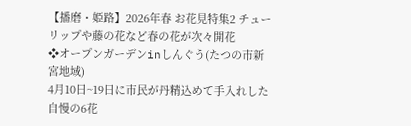【播磨・姫路】2026年春 お花見特集2 チューリップや藤の花など春の花が次々開花
❖オープンガーデンinしんぐう(たつの市新宮地域)
4月10日~19日に市民が丹精込めて手入れした自慢の6花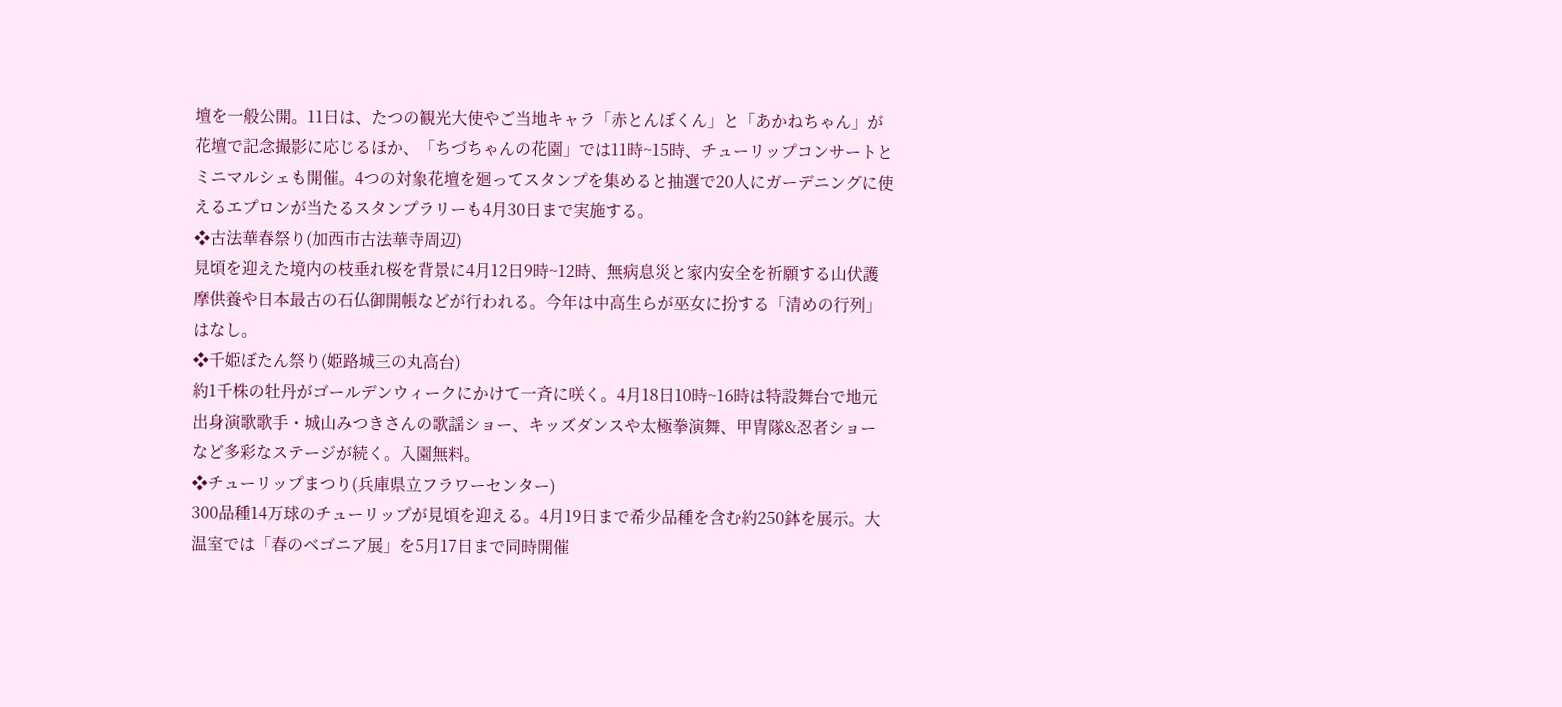壇を一般公開。11日は、たつの観光大使やご当地キャラ「赤とんぼくん」と「あかねちゃん」が花壇で記念撮影に応じるほか、「ちづちゃんの花園」では11時~15時、チューリップコンサートとミニマルシェも開催。4つの対象花壇を廻ってスタンプを集めると抽選で20人にガーデニングに使えるエプロンが当たるスタンプラリーも4月30日まで実施する。
❖古法華春祭り(加西市古法華寺周辺)
見頃を迎えた境内の枝垂れ桜を背景に4月12日9時~12時、無病息災と家内安全を祈願する山伏護摩供養や日本最古の石仏御開帳などが行われる。今年は中高生らが巫女に扮する「清めの行列」はなし。
❖千姫ぼたん祭り(姫路城三の丸高台)
約1千株の牡丹がゴールデンウィークにかけて一斉に咲く。4月18日10時~16時は特設舞台で地元出身演歌歌手・城山みつきさんの歌謡ショー、キッズダンスや太極拳演舞、甲冑隊&忍者ショーなど多彩なステージが続く。入園無料。
❖チューリップまつり(兵庫県立フラワーセンター)
300品種14万球のチューリップが見頃を迎える。4月19日まで希少品種を含む約250鉢を展示。大温室では「春のベゴニア展」を5月17日まで同時開催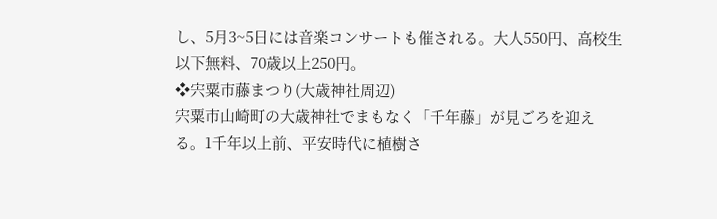し、5月3~5日には音楽コンサートも催される。大人550円、高校生以下無料、70歳以上250円。
❖宍粟市藤まつり(大歳神社周辺)
宍粟市山崎町の大歳神社でまもなく「千年藤」が見ごろを迎える。1千年以上前、平安時代に植樹さ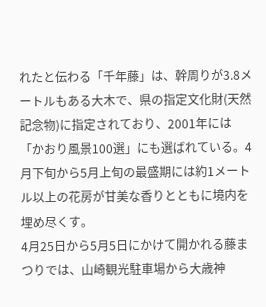れたと伝わる「千年藤」は、幹周りが3.8メートルもある大木で、県の指定文化財(天然記念物)に指定されており、2001年には「かおり風景100選」にも選ばれている。4月下旬から5月上旬の最盛期には約1メートル以上の花房が甘美な香りとともに境内を埋め尽くす。
4月25日から5月5日にかけて開かれる藤まつりでは、山崎観光駐車場から大歳神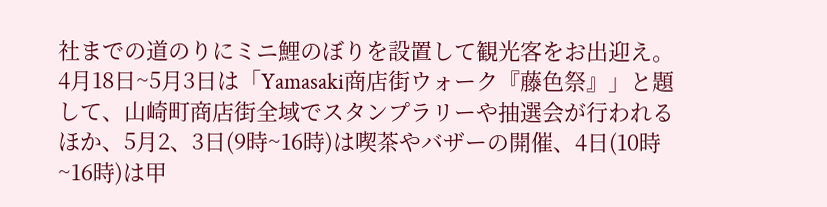社までの道のりにミニ鯉のぼりを設置して観光客をお出迎え。4月18日~5月3日は「Yamasaki商店街ウォーク『藤色祭』」と題して、山崎町商店街全域でスタンプラリーや抽選会が行われるほか、5月2、3日(9時~16時)は喫茶やバザーの開催、4日(10時~16時)は甲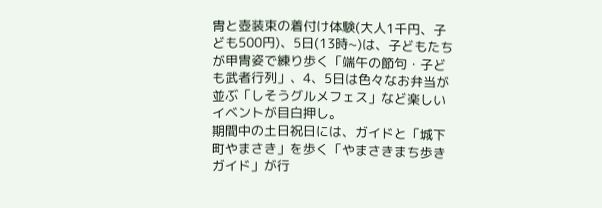冑と壺装束の着付け体験(大人1千円、子ども500円)、5日(13時~)は、子どもたちが甲冑姿で練り歩く「端午の節句・子ども武者行列」、4、5日は色々なお弁当が並ぶ「しそうグルメフェス」など楽しいイベントが目白押し。
期間中の土日祝日には、ガイドと「城下町やまさき」を歩く「やまさきまち歩きガイド」が行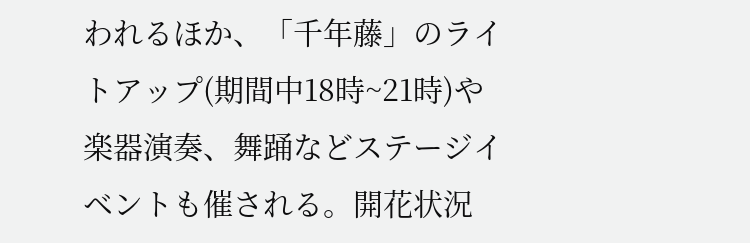われるほか、「千年藤」のライトアップ(期間中18時~21時)や楽器演奏、舞踊などステージイベントも催される。開花状況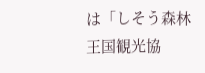は「しそう森林王国観光協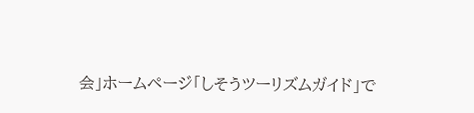会」ホームページ「しそうツーリズムガイド」で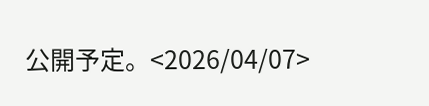公開予定。<2026/04/07>